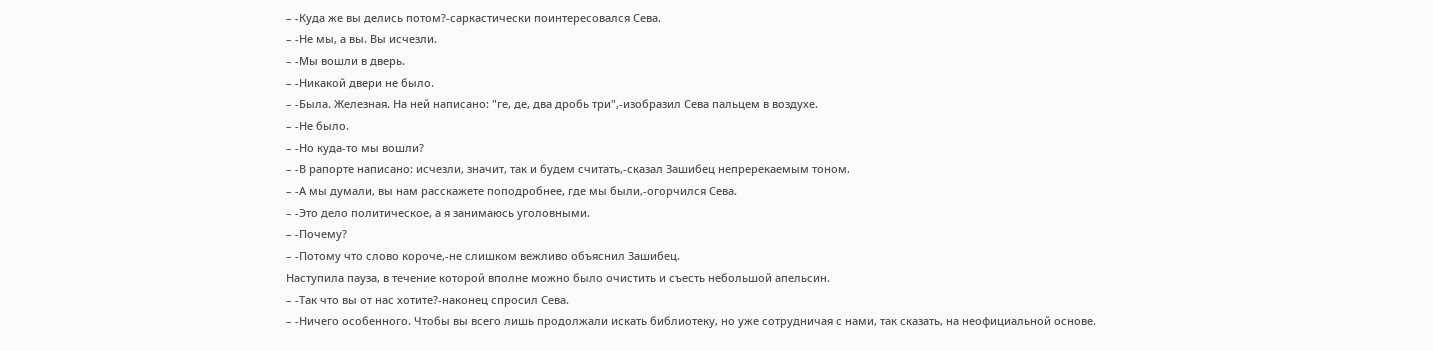– -Куда же вы делись потом?-саркастически поинтересовался Сева.
– -Не мы, а вы. Вы исчезли.
– -Мы вошли в дверь.
– -Никакой двери не было.
– -Была. Железная. На ней написано: "ге, де, два дробь три",-изобразил Сева пальцем в воздухе.
– -Не было.
– -Но куда-то мы вошли?
– -В рапорте написано: исчезли, значит, так и будем считать,-сказал Зашибец непререкаемым тоном.
– -А мы думали, вы нам расскажете поподробнее, где мы были,-огорчился Сева.
– -Это дело политическое, а я занимаюсь уголовными.
– -Почему?
– -Потому что слово короче,-не слишком вежливо объяснил Зашибец.
Наступила пауза, в течение которой вполне можно было очистить и съесть небольшой апельсин.
– -Так что вы от нас хотите?-наконец спросил Сева.
– -Ничего особенного. Чтобы вы всего лишь продолжали искать библиотеку, но уже сотрудничая с нами, так сказать, на неофициальной основе.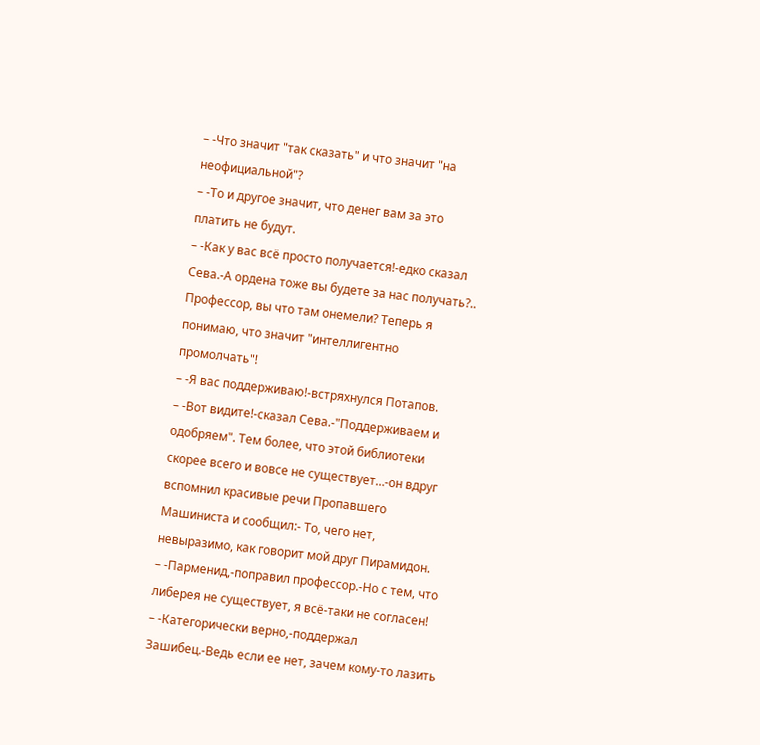– -Что значит "так сказать" и что значит "на неофициальной"?
– -То и другое значит, что денег вам за это платить не будут.
– -Как у вас всё просто получается!-едко сказал Сева.-А ордена тоже вы будете за нас получать?.. Профессор, вы что там онемели? Теперь я понимаю, что значит "интеллигентно промолчать"!
– -Я вас поддерживаю!-встряхнулся Потапов.
– -Вот видите!-сказал Сева.-"Поддерживаем и одобряем". Тем более, что этой библиотеки скорее всего и вовсе не существует…-он вдруг вспомнил красивые речи Пропавшего Машиниста и сообщил:- То, чего нет, невыразимо, как говорит мой друг Пирамидон.
– -Парменид,-поправил профессор.-Но с тем, что либерея не существует, я всё-таки не согласен!
– -Категорически верно,-поддержал Зашибец.-Ведь если ее нет, зачем кому-то лазить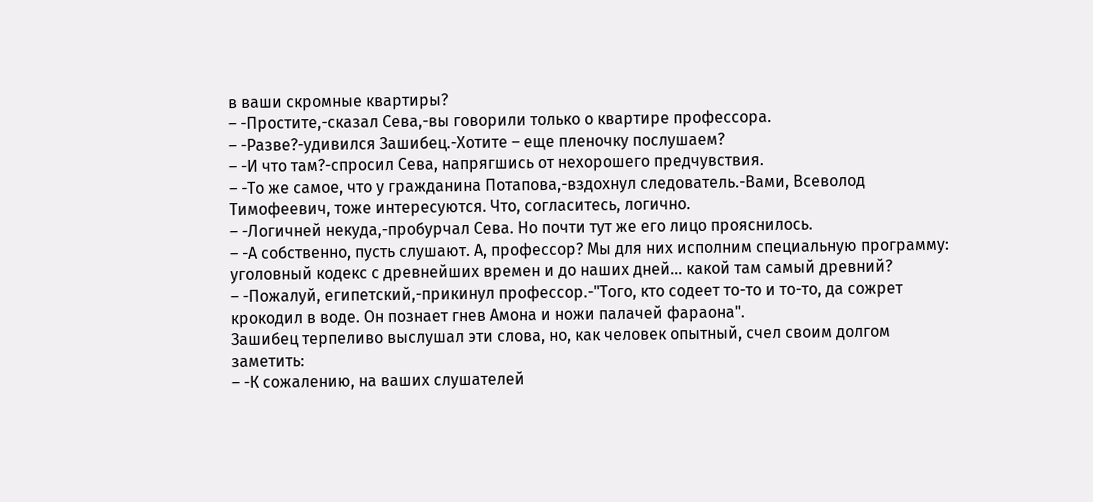в ваши скромные квартиры?
– -Простите,-сказал Сева,-вы говорили только о квартире профессора.
– -Разве?-удивился Зашибец.-Хотите – еще пленочку послушаем?
– -И что там?-спросил Сева, напрягшись от нехорошего предчувствия.
– -То же самое, что у гражданина Потапова,-вздохнул следователь.-Вами, Всеволод Тимофеевич, тоже интересуются. Что, согласитесь, логично.
– -Логичней некуда,-пробурчал Сева. Но почти тут же его лицо прояснилось.
– -А собственно, пусть слушают. А, профессор? Мы для них исполним специальную программу: уголовный кодекс с древнейших времен и до наших дней… какой там самый древний?
– -Пожалуй, египетский,-прикинул профессор.-"Того, кто содеет то-то и то-то, да сожрет крокодил в воде. Он познает гнев Амона и ножи палачей фараона".
Зашибец терпеливо выслушал эти слова, но, как человек опытный, счел своим долгом заметить:
– -К сожалению, на ваших слушателей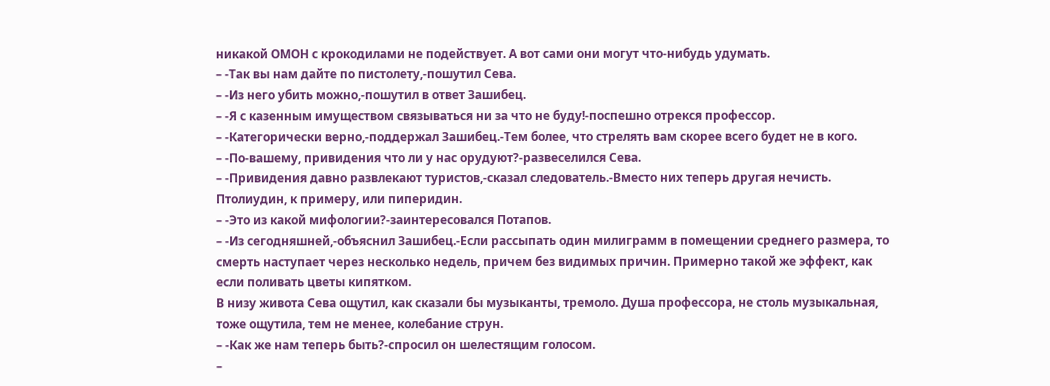никакой ОМОН с крокодилами не подействует. А вот сами они могут что-нибудь удумать.
– -Так вы нам дайте по пистолету,-пошутил Сева.
– -Из него убить можно,-пошутил в ответ Зашибец.
– -Я с казенным имуществом связываться ни за что не буду!-поспешно отрекся профессор.
– -Категорически верно,-поддержал Зашибец.-Тем более, что стрелять вам скорее всего будет не в кого.
– -По-вашему, привидения что ли у нас орудуют?-развеселился Сева.
– -Привидения давно развлекают туристов,-сказал следователь.-Вместо них теперь другая нечисть. Птолиудин, к примеру, или пиперидин.
– -Это из какой мифологии?-заинтересовался Потапов.
– -Из сегодняшней,-объяснил Зашибец.-Если рассыпать один милиграмм в помещении среднего размера, то смерть наступает через несколько недель, причем без видимых причин. Примерно такой же эффект, как если поливать цветы кипятком.
В низу живота Сева ощутил, как сказали бы музыканты, тремоло. Душа профессора, не столь музыкальная, тоже ощутила, тем не менее, колебание струн.
– -Как же нам теперь быть?-спросил он шелестящим голосом.
–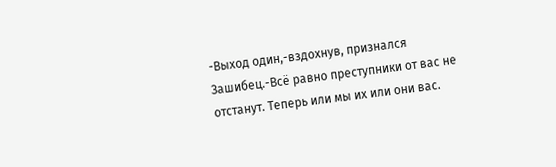-Выход один,-вздохнув, признался Зашибец.-Всё равно преступники от вас не отстанут. Теперь или мы их или они вас.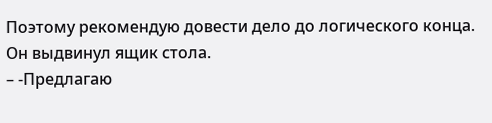Поэтому рекомендую довести дело до логического конца.
Он выдвинул ящик стола.
– -Предлагаю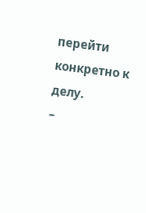перейти конкретно к делу.
–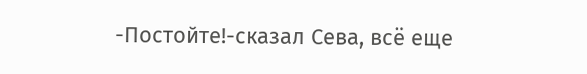-Постойте!-сказал Сева, всё еще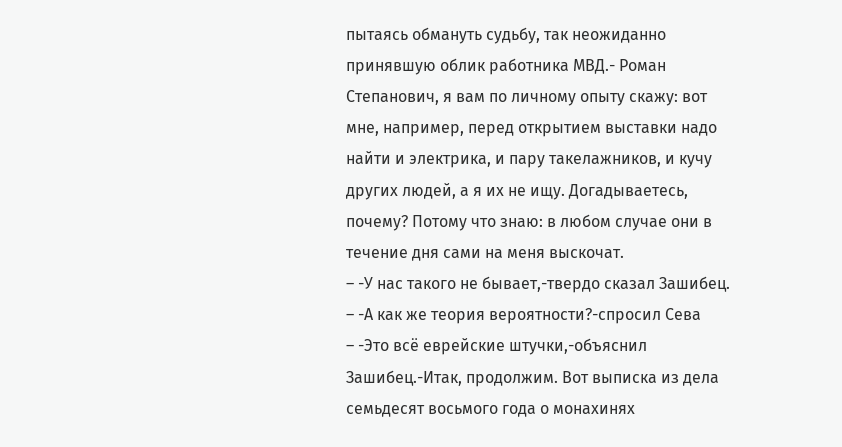пытаясь обмануть судьбу, так неожиданно принявшую облик работника МВД.- Роман Степанович, я вам по личному опыту скажу: вот мне, например, перед открытием выставки надо найти и электрика, и пару такелажников, и кучу других людей, а я их не ищу. Догадываетесь, почему? Потому что знаю: в любом случае они в течение дня сами на меня выскочат.
– -У нас такого не бывает,-твердо сказал Зашибец.
– -А как же теория вероятности?-спросил Сева
– -Это всё еврейские штучки,-объяснил Зашибец.-Итак, продолжим. Вот выписка из дела семьдесят восьмого года о монахинях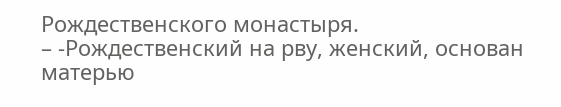Рождественского монастыря.
– -Рождественский на рву, женский, основан матерью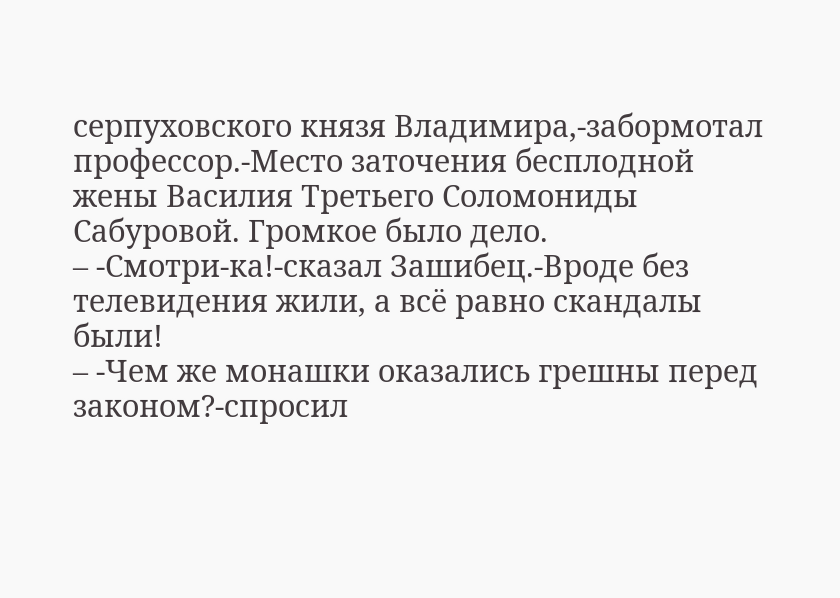серпуховского князя Владимира,-забормотал профессор.-Место заточения бесплодной жены Василия Третьего Соломониды Сабуровой. Громкое было дело.
– -Смотри-ка!-сказал Зашибец.-Вроде без телевидения жили, а всё равно скандалы были!
– -Чем же монашки оказались грешны перед законом?-спросил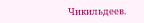Чикильдеев.